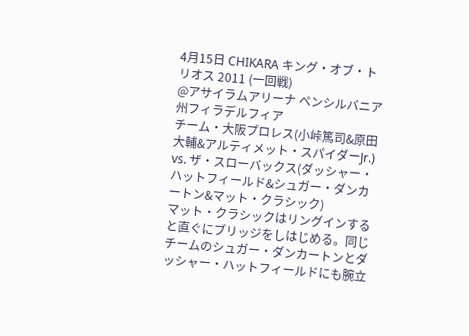4月15日 CHIKARA キング・オブ・トリオス 2011 (一回戦)
@アサイラムアリーナ ペンシルバニア州フィラデルフィア
チーム・大阪プロレス(小峠篤司&原田大輔&アルティメット・スパイダーJr.) vs. ザ・スローバックス(ダッシャー・ハットフィールド&シュガー・ダンカートン&マット・クラシック)
マット・クラシックはリングインすると直ぐにブリッジをしはじめる。同じチームのシュガー・ダンカートンとダッシャー・ハットフィールドにも腕立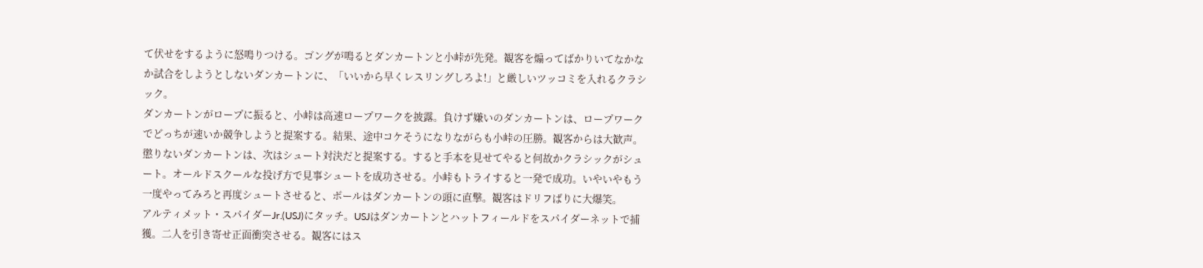て伏せをするように怒鳴りつける。ゴングが鳴るとダンカートンと小峠が先発。観客を煽ってばかりいてなかなか試合をしようとしないダンカートンに、「いいから早くレスリングしろよ!」と厳しいツッコミを入れるクラシック。
ダンカートンがロープに振ると、小峠は高速ロープワークを披露。負けず嫌いのダンカートンは、ロープワークでどっちが速いか競争しようと提案する。結果、途中コケそうになりながらも小峠の圧勝。観客からは大歓声。懲りないダンカートンは、次はシュート対決だと提案する。すると手本を見せてやると何故かクラシックがシュート。オールドスクールな投げ方で見事シュートを成功させる。小峠もトライすると一発で成功。いやいやもう一度やってみろと再度シュートさせると、ボールはダンカートンの頭に直撃。観客はドリフばりに大爆笑。
アルティメット・スパイダーJr.(USJ)にタッチ。USJはダンカートンとハットフィールドをスパイダーネットで捕獲。二人を引き寄せ正面衝突させる。観客にはス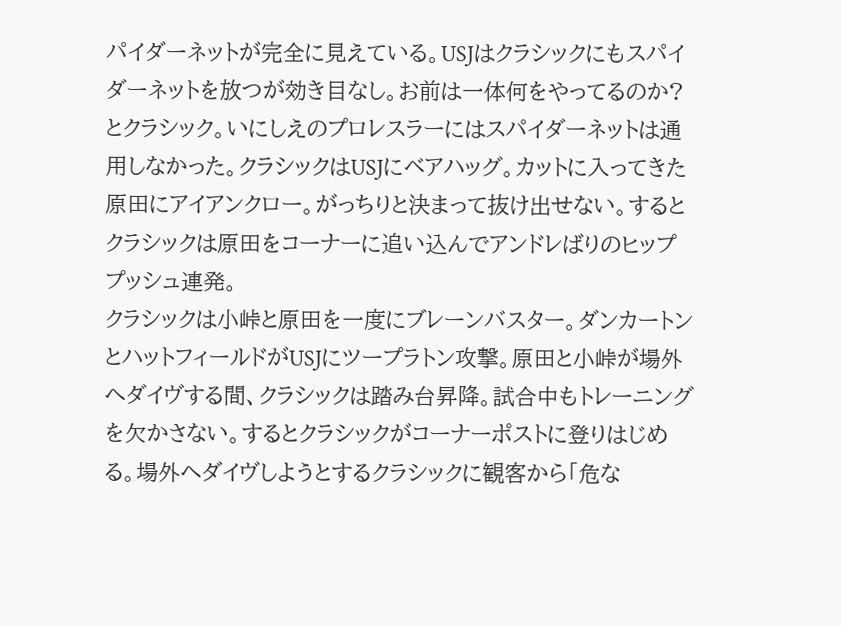パイダーネットが完全に見えている。USJはクラシックにもスパイダーネットを放つが効き目なし。お前は一体何をやってるのか?とクラシック。いにしえのプロレスラーにはスパイダーネットは通用しなかった。クラシックはUSJにベアハッグ。カットに入ってきた原田にアイアンクロー。がっちりと決まって抜け出せない。するとクラシックは原田をコーナーに追い込んでアンドレばりのヒッププッシュ連発。
クラシックは小峠と原田を一度にブレーンバスター。ダンカートンとハットフィールドがUSJにツープラトン攻撃。原田と小峠が場外へダイヴする間、クラシックは踏み台昇降。試合中もトレーニングを欠かさない。するとクラシックがコーナーポストに登りはじめる。場外へダイヴしようとするクラシックに観客から「危な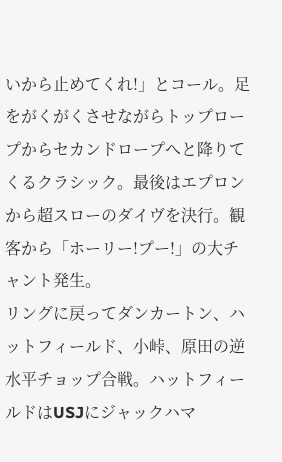いから止めてくれ!」とコール。足をがくがくさせながらトップロープからセカンドロープへと降りてくるクラシック。最後はエプロンから超スローのダイヴを決行。観客から「ホーリー!プー!」の大チャント発生。
リングに戻ってダンカートン、ハットフィールド、小峠、原田の逆水平チョップ合戦。ハットフィールドはUSJにジャックハマ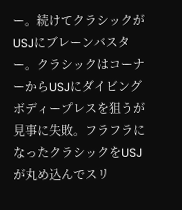ー。続けてクラシックがUSJにブレーンバスター。クラシックはコーナーからUSJにダイビングボディープレスを狙うが見事に失敗。フラフラになったクラシックをUSJが丸め込んでスリ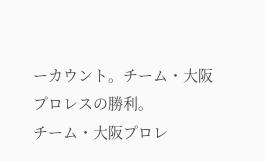ーカウント。チーム・大阪プロレスの勝利。
チーム・大阪プロレ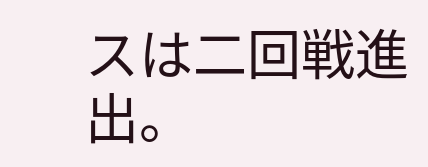スは二回戦進出。